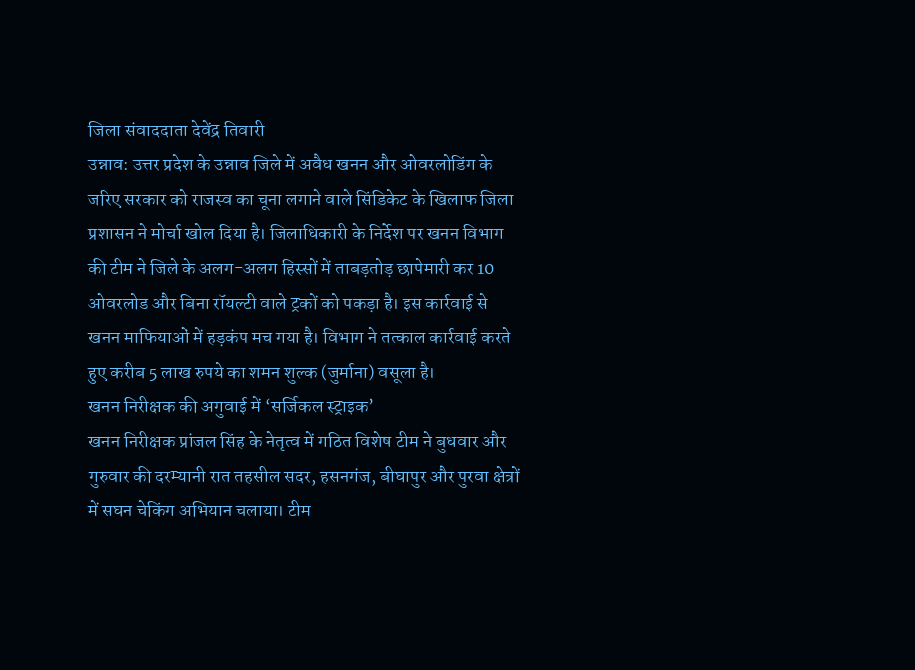जिला संवाददाता देवेंद्र तिवारी
उन्नाव: उत्तर प्रदेश के उन्नाव जिले में अवैध खनन और ओवरलोडिंग के जरिए सरकार को राजस्व का चूना लगाने वाले सिंडिकेट के खिलाफ जिला प्रशासन ने मोर्चा खोल दिया है। जिलाधिकारी के निर्देश पर खनन विभाग की टीम ने जिले के अलग-अलग हिस्सों में ताबड़तोड़ छापेमारी कर 10 ओवरलोड और बिना रॉयल्टी वाले ट्रकों को पकड़ा है। इस कार्रवाई से खनन माफियाओं में हड़कंप मच गया है। विभाग ने तत्काल कार्रवाई करते हुए करीब 5 लाख रुपये का शमन शुल्क (जुर्माना) वसूला है।
खनन निरीक्षक की अगुवाई में ‘सर्जिकल स्ट्राइक’
खनन निरीक्षक प्रांजल सिंह के नेतृत्व में गठित विशेष टीम ने बुधवार और गुरुवार की दरम्यानी रात तहसील सदर, हसनगंज, बीघापुर और पुरवा क्षेत्रों में सघन चेकिंग अभियान चलाया। टीम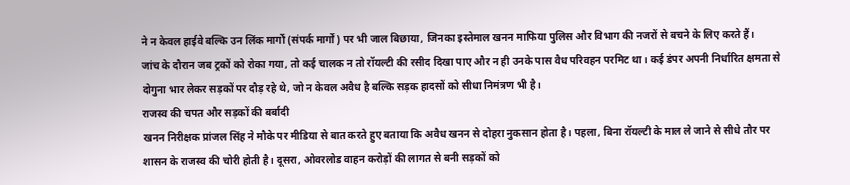ने न केवल हाईवे बल्कि उन लिंक मार्गों (संपर्क मार्गों) पर भी जाल बिछाया, जिनका इस्तेमाल खनन माफिया पुलिस और विभाग की नजरों से बचने के लिए करते हैं।
जांच के दौरान जब ट्रकों को रोका गया, तो कई चालक न तो रॉयल्टी की रसीद दिखा पाए और न ही उनके पास वैध परिवहन परमिट था। कई डंपर अपनी निर्धारित क्षमता से दोगुना भार लेकर सड़कों पर दौड़ रहे थे, जो न केवल अवैध है बल्कि सड़क हादसों को सीधा निमंत्रण भी है।
राजस्व की चपत और सड़कों की बर्बादी
खनन निरीक्षक प्रांजल सिंह ने मौके पर मीडिया से बात करते हुए बताया कि अवैध खनन से दोहरा नुकसान होता है। पहला, बिना रॉयल्टी के माल ले जाने से सीधे तौर पर शासन के राजस्व की चोरी होती है। दूसरा, ओवरलोड वाहन करोड़ों की लागत से बनी सड़कों को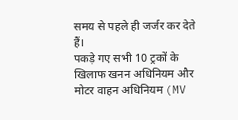समय से पहले ही जर्जर कर देते हैं।
पकड़े गए सभी 10 ट्रकों के खिलाफ खनन अधिनियम और मोटर वाहन अधिनियम (MV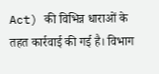Act) की विभिन्न धाराओं के तहत कार्रवाई की गई है। विभाग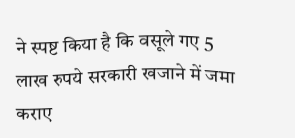ने स्पष्ट किया है कि वसूले गए 5 लाख रुपये सरकारी खजाने में जमा कराए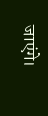जाएंगे।